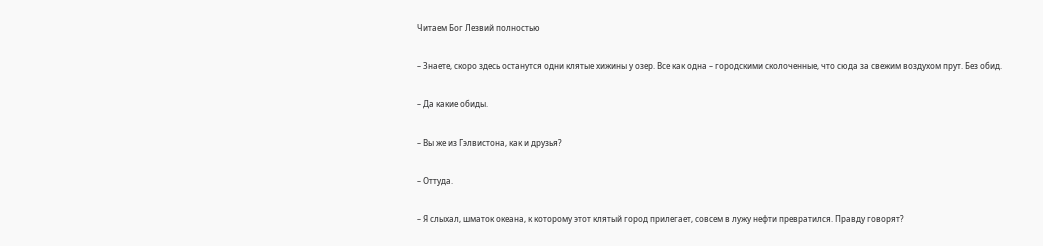Читаем Бог Лезвий полностью

– Знаете, скоро здесь останутся одни клятые хижины у озер. Все как одна – городскими сколоченные, что сюда за свежим воздухом прут. Без обид.

– Да какие обиды.

– Вы же из Гэлвистона, как и друзья?

– Оттуда.

– Я слыхал, шматок океана, к которому этот клятый город прилегает, совсем в лужу нефти превратился. Правду говорят?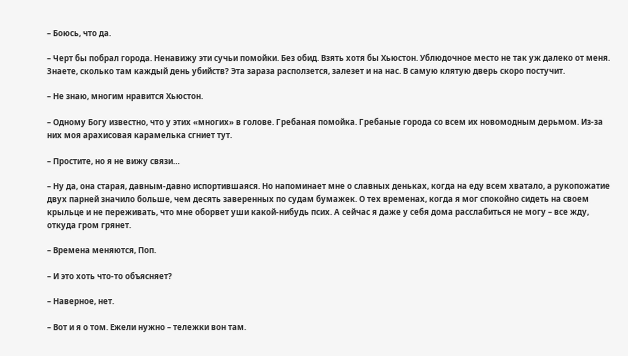– Боюсь, что да.

– Черт бы побрал города. Ненавижу эти сучьи помойки. Без обид. Взять хотя бы Хьюстон. Ублюдочное место не так уж далеко от меня. Знаете, сколько там каждый день убийств? Эта зараза расползется, залезет и на нас. В самую клятую дверь скоро постучит.

– Не знаю, многим нравится Хьюстон.

– Одному Богу известно, что у этих «многих» в голове. Гребаная помойка. Гребаные города со всем их новомодным дерьмом. Из-за них моя арахисовая карамелька сгниет тут.

– Простите, но я не вижу связи…

– Ну да, она старая, давным-давно испортившаяся. Но напоминает мне о славных деньках, когда на еду всем хватало, а рукопожатие двух парней значило больше, чем десять заверенных по судам бумажек. О тех временах, когда я мог спокойно сидеть на своем крыльце и не переживать, что мне оборвет уши какой-нибудь псих. А сейчас я даже у себя дома расслабиться не могу – все жду, откуда гром грянет.

– Времена меняются, Поп.

– И это хоть что-то объясняет?

– Наверное, нет.

– Вот и я о том. Ежели нужно – тележки вон там.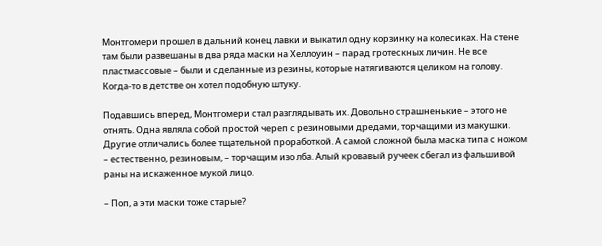Монтгомери прошел в дальний конец лавки и выкатил одну корзинку на колесиках. На стене там были развешаны в два ряда маски на Хеллоуин – парад гротескных личин. Не все пластмассовые – были и сделанные из резины, которые натягиваются целиком на голову. Когда-то в детстве он хотел подобную штуку.

Подавшись вперед, Монтгомери стал разглядывать их. Довольно страшненькие – этого не отнять. Одна являла собой простой череп с резиновыми дредами, торчащими из макушки. Другие отличались более тщательной проработкой. А самой сложной была маска типа с ножом – естественно, резиновым, – торчащим изо лба. Алый кровавый ручеек сбегал из фальшивой раны на искаженное мукой лицо.

– Поп, а эти маски тоже старые?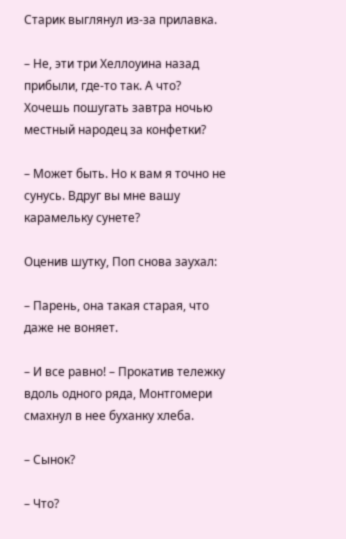Старик выглянул из-за прилавка.

– Не, эти три Хеллоуина назад прибыли, где-то так. А что? Хочешь пошугать завтра ночью местный народец за конфетки?

– Может быть. Но к вам я точно не сунусь. Вдруг вы мне вашу карамельку сунете?

Оценив шутку, Поп снова заухал:

– Парень, она такая старая, что даже не воняет.

– И все равно! – Прокатив тележку вдоль одного ряда, Монтгомери смахнул в нее буханку хлеба.

– Сынок?

– Что?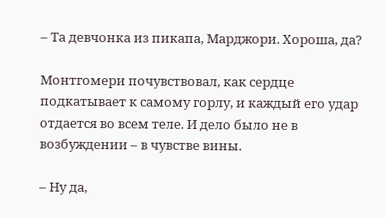– Та девчонка из пикапа, Марджори. Хороша, да?

Монтгомери почувствовал, как сердце подкатывает к самому горлу, и каждый его удар отдается во всем теле. И дело было не в возбуждении – в чувстве вины.

– Ну да,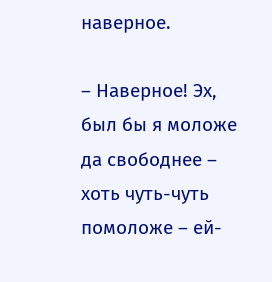наверное.

– Наверное! Эх, был бы я моложе да свободнее – хоть чуть-чуть помоложе – ей-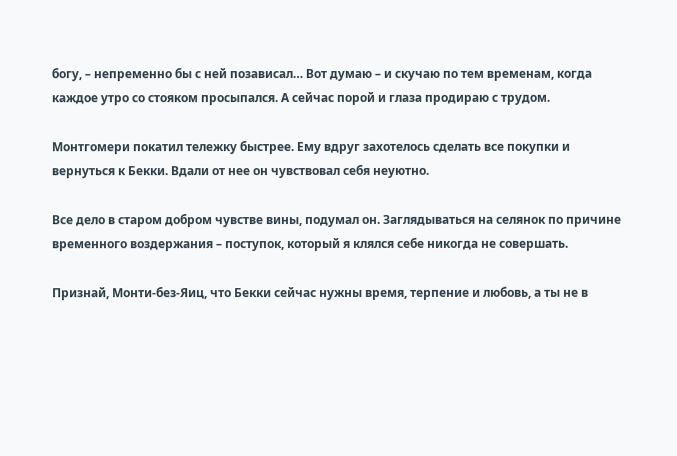богу, – непременно бы с ней позависал… Вот думаю – и скучаю по тем временам, когда каждое утро со стояком просыпался. А сейчас порой и глаза продираю с трудом.

Монтгомери покатил тележку быстрее. Ему вдруг захотелось сделать все покупки и вернуться к Бекки. Вдали от нее он чувствовал себя неуютно.

Все дело в старом добром чувстве вины, подумал он. Заглядываться на селянок по причине временного воздержания – поступок, который я клялся себе никогда не совершать.

Признай, Монти-без-Яиц, что Бекки сейчас нужны время, терпение и любовь, а ты не в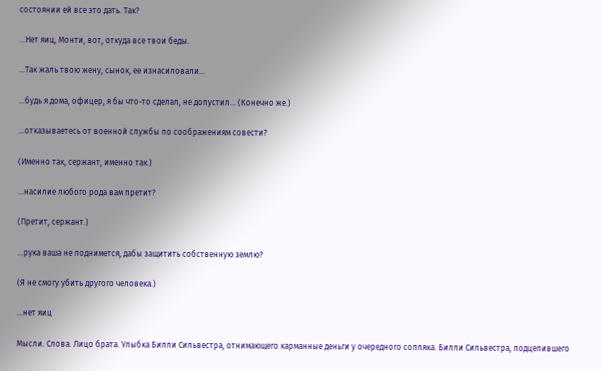состоянии ей все это дать. Так?

…Нет яиц, Монти, вот, откуда все твои беды.

…Так жаль твою жену, сынок, ее изнасиловали…

…будь я дома, офицер, я бы что-то сделал, не допустил… (Конечно же.)

…отказываетесь от военной службы по соображениям совести?

(Именно так, сержант, именно так.)

…насилие любого рода вам претит?

(Претит, сержант.)

…рука ваша не поднимется, дабы защитить собственную землю?

(Я не смогу убить другого человека.)

…нет яиц

Мысли. Слова. Лицо брата. Улыбка Билли Сильвестра, отнимающего карманные деньги у очередного сопляка. Билли Сильвестра, подцепившего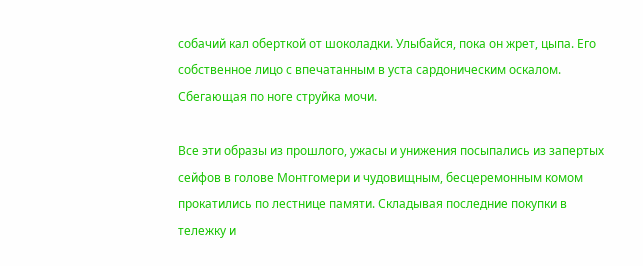собачий кал оберткой от шоколадки. Улыбайся, пока он жрет, цыпа. Его собственное лицо с впечатанным в уста сардоническим оскалом. Сбегающая по ноге струйка мочи.

Все эти образы из прошлого, ужасы и унижения посыпались из запертых сейфов в голове Монтгомери и чудовищным, бесцеремонным комом прокатились по лестнице памяти. Складывая последние покупки в тележку и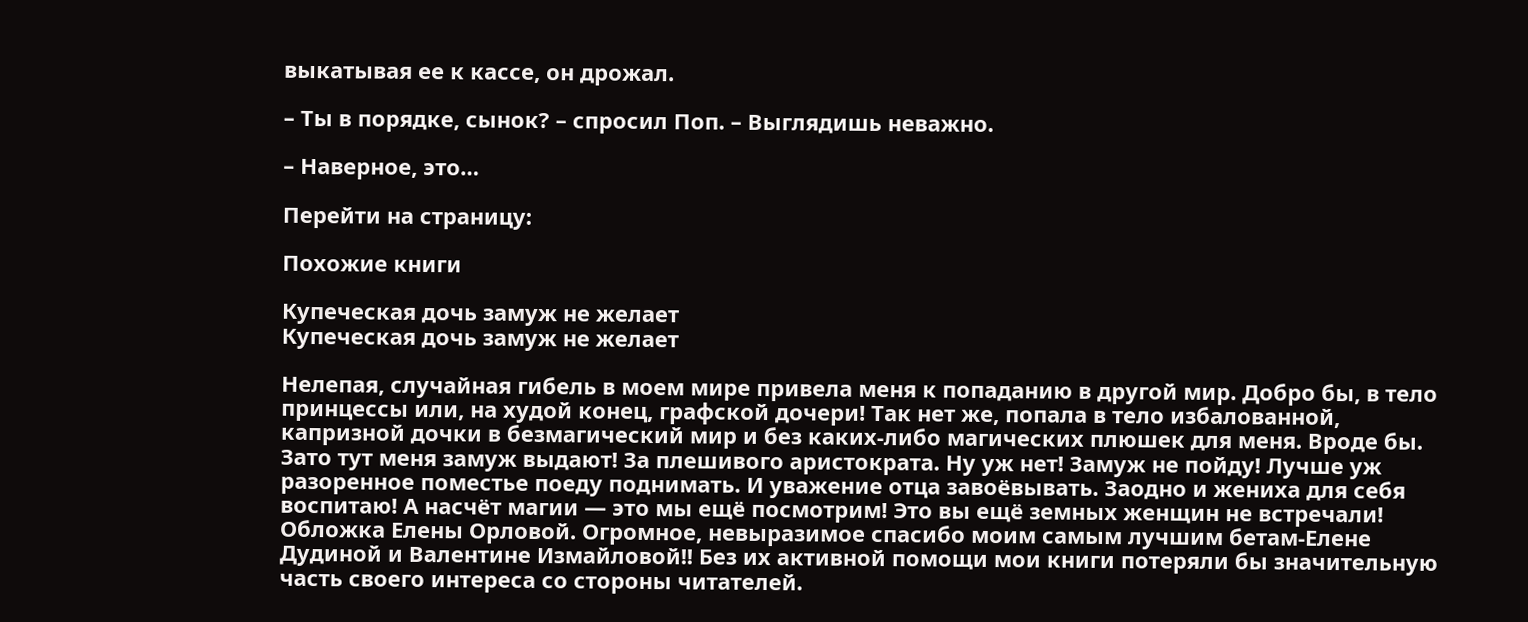выкатывая ее к кассе, он дрожал.

– Ты в порядке, сынок? – спросил Поп. – Выглядишь неважно.

– Наверное, это…

Перейти на страницу:

Похожие книги

Купеческая дочь замуж не желает
Купеческая дочь замуж не желает

Нелепая, случайная гибель в моем мире привела меня к попаданию в другой мир. Добро бы, в тело принцессы или, на худой конец, графской дочери! Так нет же, попала в тело избалованной, капризной дочки в безмагический мир и без каких-либо магических плюшек для меня. Вроде бы. Зато тут меня замуж выдают! За плешивого аристократа. Ну уж нет! Замуж не пойду! Лучше уж разоренное поместье поеду поднимать. И уважение отца завоёвывать. Заодно и жениха для себя воспитаю! А насчёт магии — это мы ещё посмотрим! Это вы ещё земных женщин не встречали! Обложка Елены Орловой. Огромное, невыразимое спасибо моим самым лучшим бетам-Елене Дудиной и Валентине Измайловой!! Без их активной помощи мои книги потеряли бы значительную часть своего интереса со стороны читателей.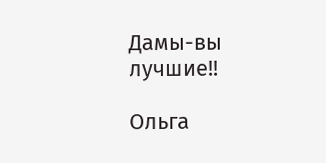Дамы-вы лучшие!!

Ольга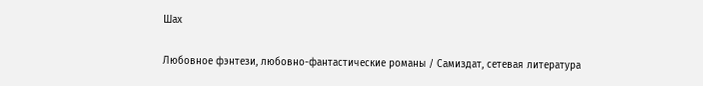Шах

Любовное фэнтези, любовно-фантастические романы / Самиздат, сетевая литература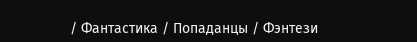/ Фантастика / Попаданцы / Фэнтези